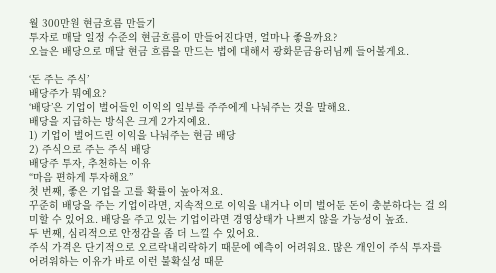월 300만원 현금흐름 만들기
투자로 매달 일정 수준의 현금흐름이 만들어진다면, 얼마나 좋을까요?
오늘은 배당으로 매달 현금 흐름을 만드는 법에 대해서 광화문금융러님께 들어볼게요.

‘돈 주는 주식’
배당주가 뭐예요?
‘배당’은 기업이 벌어들인 이익의 일부를 주주에게 나눠주는 것을 말해요.
배당을 지급하는 방식은 크게 2가지예요.
1) 기업이 벌어드린 이익을 나눠주는 현금 배당
2) 주식으로 주는 주식 배당
배당주 투자, 추천하는 이유
“마음 편하게 투자해요”
첫 번째, 좋은 기업을 고를 확률이 높아져요.
꾸준히 배당을 주는 기업이라면, 지속적으로 이익을 내거나 이미 벌어둔 돈이 충분하다는 걸 의미할 수 있어요. 배당을 주고 있는 기업이라면 경영상태가 나쁘지 않을 가능성이 높죠.
두 번째, 심리적으로 안정감을 좀 더 느낄 수 있어요.
주식 가격은 단기적으로 오르락내리락하기 때문에 예측이 어려워요. 많은 개인이 주식 투자를 어려워하는 이유가 바로 이런 불확실성 때문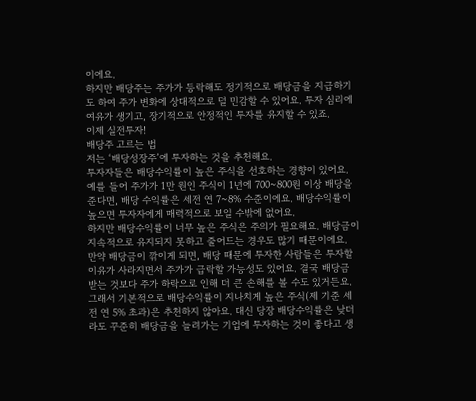이에요.
하지만 배당주는 주가가 등락해도 정기적으로 배당금을 지급하기도 하여 주가 변화에 상대적으로 덜 민감할 수 있어요. 투자 심리에 여유가 생기고, 장기적으로 안정적인 투자를 유지할 수 있죠.
이제 실전투자!
배당주 고르는 법
저는 ‘배당성장주’에 투자하는 것을 추천해요.
투자자들은 배당수익률이 높은 주식을 선호하는 경향이 있어요. 예를 들어 주가가 1만 원인 주식이 1년에 700~800원 이상 배당을 준다면, 배당 수익률은 세전 연 7~8% 수준이에요. 배당수익률이 높으면 투자자에게 매력적으로 보일 수밖에 없어요.
하지만 배당수익률이 너무 높은 주식은 주의가 필요해요. 배당금이 지속적으로 유지되지 못하고 줄어드는 경우도 많기 때문이에요.
만약 배당금이 깎이게 되면, 배당 때문에 투자한 사람들은 투자할 이유가 사라지면서 주가가 급락할 가능성도 있어요. 결국 배당금 받는 것보다 주가 하락으로 인해 더 큰 손해를 볼 수도 있거든요.
그래서 기본적으로 배당수익률이 지나치게 높은 주식(제 기준 세전 연 5% 초과)은 추천하지 않아요. 대신 당장 배당수익률은 낮더라도 꾸준히 배당금을 늘려가는 기업에 투자하는 것이 좋다고 생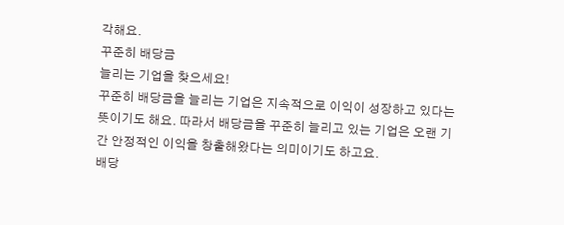각해요.
꾸준히 배당금
늘리는 기업을 찾으세요!
꾸준히 배당금을 늘리는 기업은 지속적으로 이익이 성장하고 있다는 뜻이기도 해요. 따라서 배당금을 꾸준히 늘리고 있는 기업은 오랜 기간 안정적인 이익을 창출해왔다는 의미이기도 하고요.
배당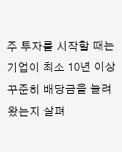주 투자를 시작할 때는 기업이 최소 10년 이상 꾸준히 배당금을 늘려왔는지 살펴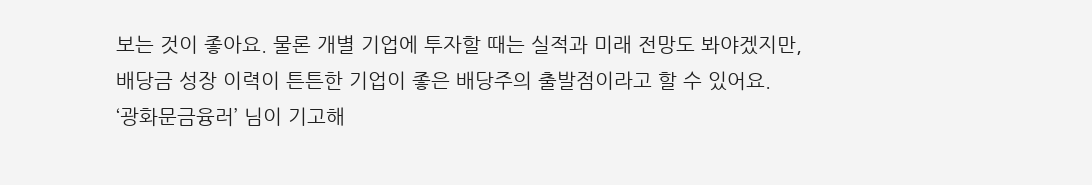보는 것이 좋아요. 물론 개별 기업에 투자할 때는 실적과 미래 전망도 봐야겠지만, 배당금 성장 이력이 튼튼한 기업이 좋은 배당주의 출발점이라고 할 수 있어요.
‘광화문금융러’ 님이 기고해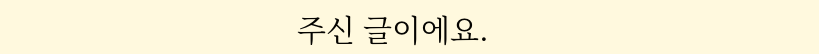주신 글이에요.